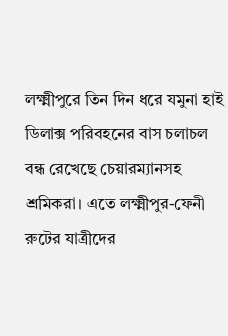লক্ষ্মীপুরে তিন দিন ধরে যমুনা হাই ডিলাক্স পরিবহনের বাস চলাচল বন্ধ রেখেছে চেয়ারম্যানসহ শ্রমিকরা। এতে লক্ষ্মীপুর-ফেনী রুটের যাত্রীদের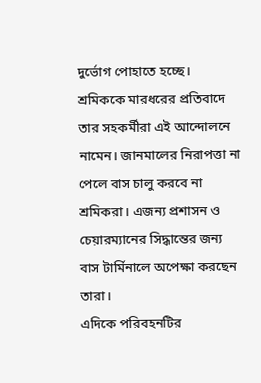দুর্ভোগ পোহাতে হচ্ছে। শ্রমিককে মারধরের প্রতিবাদে তার সহকর্মীরা এই আন্দোলনে নামেন। জানমালের নিরাপত্তা না পেলে বাস চালু করবে না শ্রমিকরা। এজন্য প্রশাসন ও চেয়ারম্যানের সিদ্ধান্তের জন্য বাস টার্মিনালে অপেক্ষা করছেন তারা।
এদিকে পরিবহনটির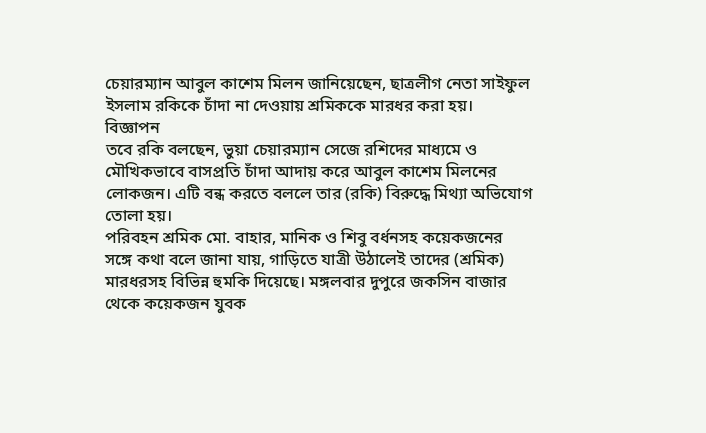চেয়ারম্যান আবুল কাশেম মিলন জানিয়েছেন, ছাত্রলীগ নেতা সাইফুল ইসলাম রকিকে চাঁদা না দেওয়ায় শ্রমিককে মারধর করা হয়।
বিজ্ঞাপন
তবে রকি বলছেন, ভুয়া চেয়ারম্যান সেজে রশিদের মাধ্যমে ও মৌখিকভাবে বাসপ্রতি চাঁদা আদায় করে আবুল কাশেম মিলনের লোকজন। এটি বন্ধ করতে বললে তার (রকি) বিরুদ্ধে মিথ্যা অভিযোগ তোলা হয়।
পরিবহন শ্রমিক মো. বাহার, মানিক ও শিবু বর্ধনসহ কয়েকজনের সঙ্গে কথা বলে জানা যায়, গাড়িতে যাত্রী উঠালেই তাদের (শ্রমিক) মারধরসহ বিভিন্ন হুমকি দিয়েছে। মঙ্গলবার দুপুরে জকসিন বাজার থেকে কয়েকজন যুবক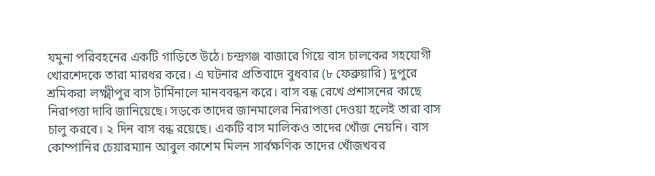যমুনা পরিবহনের একটি গাড়িতে উঠে। চন্দ্রগঞ্জ বাজারে গিয়ে বাস চালকের সহযোগী খোরশেদকে তারা মারধর করে। এ ঘটনার প্রতিবাদে বুধবার (৮ ফেব্রুয়ারি) দুপুরে শ্রমিকরা লক্ষ্মীপুর বাস টার্মিনালে মানববন্ধন করে। বাস বন্ধ রেখে প্রশাসনের কাছে নিরাপত্তা দাবি জানিয়েছে। সড়কে তাদের জানমালের নিরাপত্তা দেওয়া হলেই তারা বাস চালু করবে। ২ দিন বাস বন্ধ রয়েছে। একটি বাস মালিকও তাদের খোঁজ নেয়নি। বাস কোম্পানির চেয়ারম্যান আবুল কাশেম মিলন সার্বক্ষণিক তাদের খোঁজখবর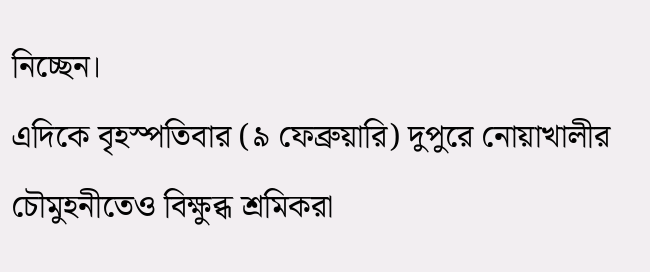নিচ্ছেন।
এদিকে বৃহস্পতিবার (৯ ফেব্রুয়ারি) দুপুরে নোয়াখালীর চৌমুহনীতেও বিক্ষুব্ধ শ্রমিকরা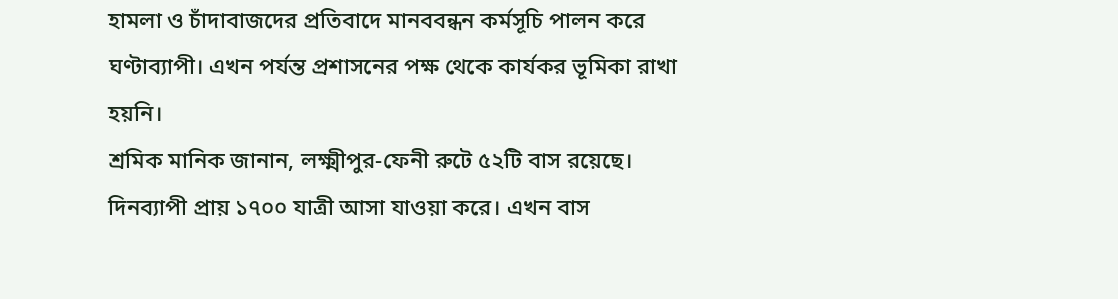হামলা ও চাঁদাবাজদের প্রতিবাদে মানববন্ধন কর্মসূচি পালন করে ঘণ্টাব্যাপী। এখন পর্যন্ত প্রশাসনের পক্ষ থেকে কার্যকর ভূমিকা রাখা হয়নি।
শ্রমিক মানিক জানান, লক্ষ্মীপুর-ফেনী রুটে ৫২টি বাস রয়েছে। দিনব্যাপী প্রায় ১৭০০ যাত্রী আসা যাওয়া করে। এখন বাস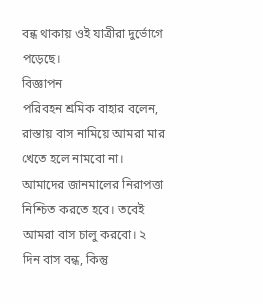বন্ধ থাকায় ওই যাত্রীরা দুর্ভোগে পড়েছে।
বিজ্ঞাপন
পরিবহন শ্রমিক বাহার বলেন, রাস্তায় বাস নামিয়ে আমরা মার খেতে হলে নামবো না। আমাদের জানমালের নিরাপত্তা নিশ্চিত করতে হবে। তবেই আমরা বাস চালু করবো। ২ দিন বাস বন্ধ, কিন্তু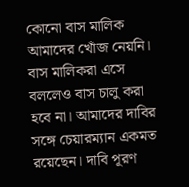কোনো বাস মালিক আমাদের খোঁজ নেয়নি। বাস মালিকরা এসে বললেও বাস চালু করা হবে না। আমাদের দাবির সঙ্গে চেয়ারম্যান একমত রয়েছেন। দাবি পূরণ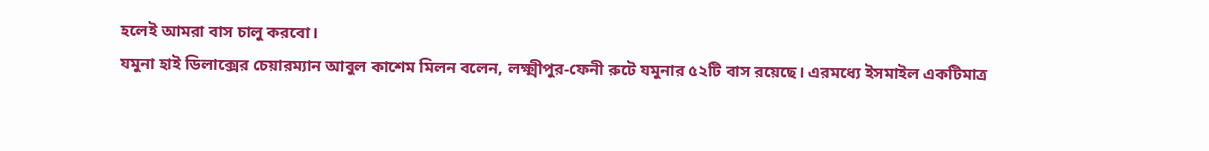হলেই আমরা বাস চালু করবো।
যমুনা হাই ডিলাক্সের চেয়ারম্যান আবুল কাশেম মিলন বলেন, লক্ষ্মীপুর-ফেনী রুটে যমুনার ৫২টি বাস রয়েছে। এরমধ্যে ইসমাইল একটিমাত্র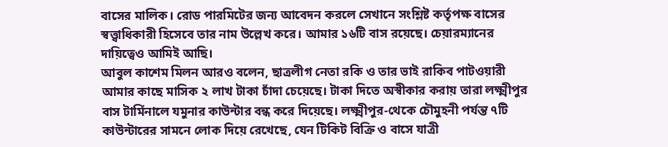বাসের মালিক। রোড পারমিটের জন্য আবেদন করলে সেখানে সংশ্লিষ্ট কর্তৃপক্ষ বাসের স্বত্ত্বাধিকারী হিসেবে তার নাম উল্লেখ করে। আমার ১৬টি বাস রয়েছে। চেয়ারম্যানের দায়িত্বেও আমিই আছি।
আবুল কাশেম মিলন আরও বলেন, ছাত্রলীগ নেতা রকি ও তার ভাই রাকিব পাটওয়ারী আমার কাছে মাসিক ২ লাখ টাকা চাঁদা চেয়েছে। টাকা দিতে অস্বীকার করায় তারা লক্ষ্মীপুর বাস টার্মিনালে যমুনার কাউন্টার বন্ধ করে দিয়েছে। লক্ষ্মীপুর-থেকে চৌমুহনী পর্যন্ত ৭টি কাউন্টারের সামনে লোক দিয়ে রেখেছে, যেন টিকিট বিক্রি ও বাসে যাত্রী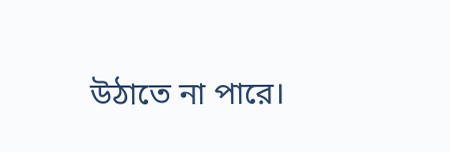উঠাতে না পারে।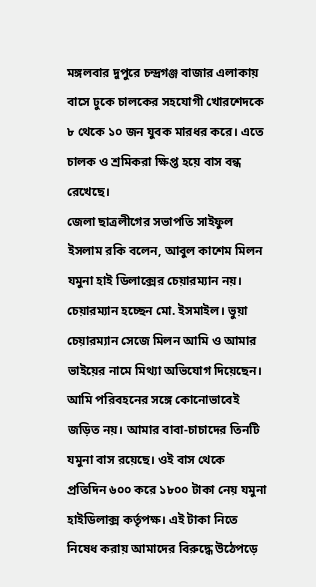মঙ্গলবার দুপুরে চন্দ্রগঞ্জ বাজার এলাকায় বাসে ঢুকে চালকের সহযোগী খোরশেদকে ৮ থেকে ১০ জন যুবক মারধর করে। এতে চালক ও শ্রমিকরা ক্ষিপ্ত হয়ে বাস বন্ধ রেখেছে।
জেলা ছাত্রলীগের সভাপতি সাইফুল ইসলাম রকি বলেন, আবুল কাশেম মিলন যমুনা হাই ডিলাক্সের চেয়ারম্যান নয়। চেয়ারম্যান হচ্ছেন মো. ইসমাইল। ভুয়া চেয়ারম্যান সেজে মিলন আমি ও আমার ভাইয়ের নামে মিথ্যা অভিযোগ দিয়েছেন। আমি পরিবহনের সঙ্গে কোনোভাবেই জড়িত নয়। আমার বাবা-চাচাদের তিনটি যমুনা বাস রয়েছে। ওই বাস থেকে প্রতিদিন ৬০০ করে ১৮০০ টাকা নেয় যমুনা হাইডিলাক্স কর্তৃপক্ষ। এই টাকা নিতে নিষেধ করায় আমাদের বিরুদ্ধে উঠেপড়ে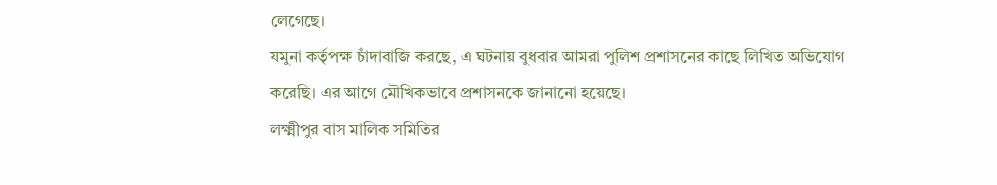লেগেছে।
যমুনা কর্তৃপক্ষ চাঁদাবাজি করছে, এ ঘটনায় বুধবার আমরা পুলিশ প্রশাসনের কাছে লিখিত অভিযোগ করেছি। এর আগে মৌখিকভাবে প্রশাসনকে জানানো হয়েছে।
লক্ষ্মীপুর বাস মালিক সমিতির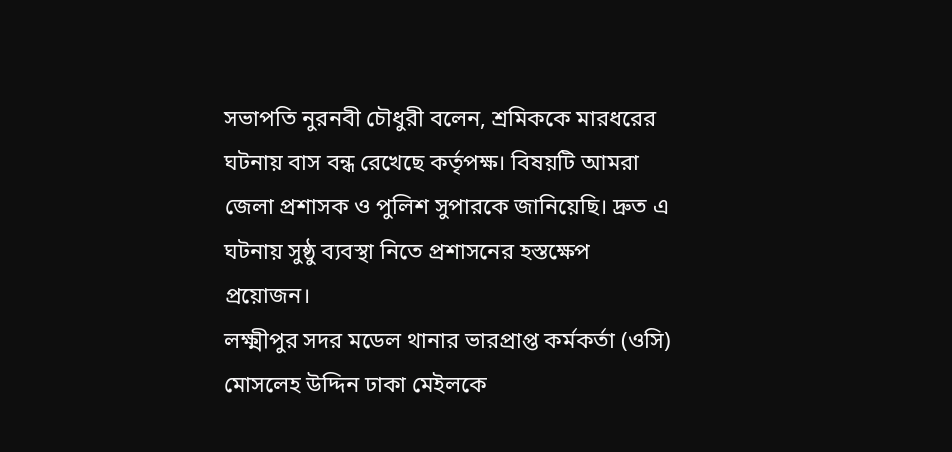সভাপতি নুরনবী চৌধুরী বলেন, শ্রমিককে মারধরের ঘটনায় বাস বন্ধ রেখেছে কর্তৃপক্ষ। বিষয়টি আমরা জেলা প্রশাসক ও পুলিশ সুপারকে জানিয়েছি। দ্রুত এ ঘটনায় সুষ্ঠু ব্যবস্থা নিতে প্রশাসনের হস্তক্ষেপ প্রয়োজন।
লক্ষ্মীপুর সদর মডেল থানার ভারপ্রাপ্ত কর্মকর্তা (ওসি) মোসলেহ উদ্দিন ঢাকা মেইলকে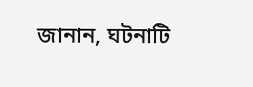জানান, ঘটনাটি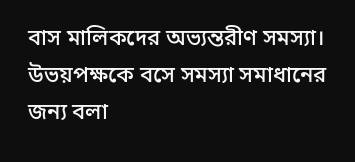বাস মালিকদের অভ্যন্তরীণ সমস্যা। উভয়পক্ষকে বসে সমস্যা সমাধানের জন্য বলা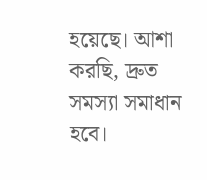হয়েছে। আশা করছি, দ্রুত সমস্যা সমাধান হবে।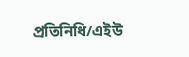প্রতিনিধি/এইউ